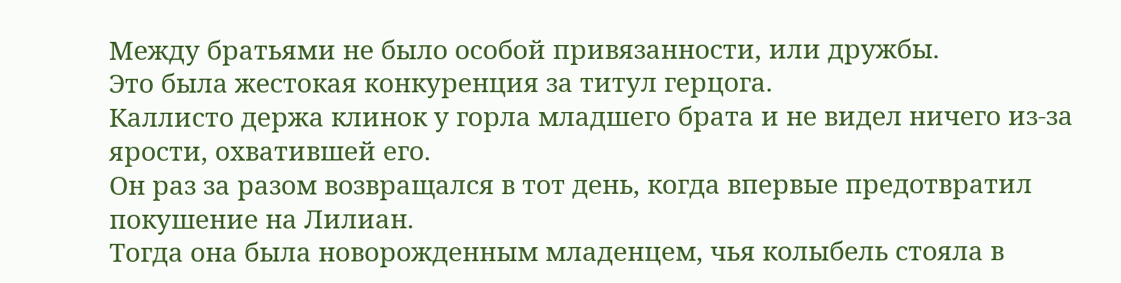Между братьями не было особой привязанности, или дружбы.
Это была жестокая конкуренция за титул герцога.
Каллисто держа клинок у горла младшего брата и не видел ничего из-за ярости, охватившей его.
Он раз за разом возвращался в тот день, когда впервые предотвратил покушение на Лилиан.
Тогда она была новорожденным младенцем, чья колыбель стояла в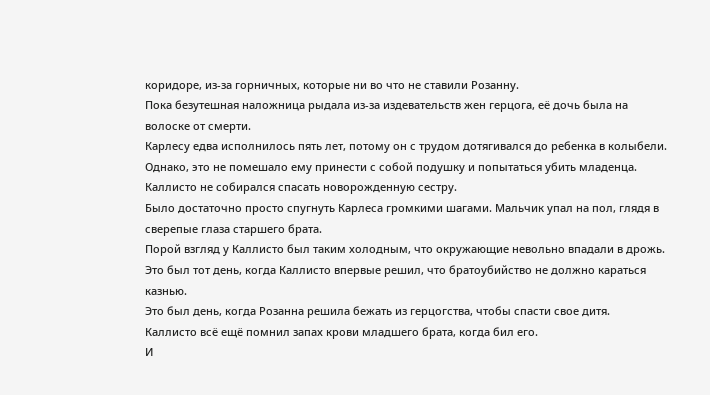коридоре, из-за горничных, которые ни во что не ставили Розанну.
Пока безутешная наложница рыдала из-за издевательств жен герцога, её дочь была на волоске от смерти.
Карлесу едва исполнилось пять лет, потому он с трудом дотягивался до ребенка в колыбели. Однако, это не помешало ему принести с собой подушку и попытаться убить младенца.
Каллисто не собирался спасать новорожденную сестру.
Было достаточно просто спугнуть Карлеса громкими шагами. Мальчик упал на пол, глядя в сверепые глаза старшего брата.
Порой взгляд у Каллисто был таким холодным, что окружающие невольно впадали в дрожь.
Это был тот день, когда Каллисто впервые решил, что братоубийство не должно караться казнью.
Это был день, когда Розанна решила бежать из герцогства, чтобы спасти свое дитя.
Каллисто всё ещё помнил запах крови младшего брата, когда бил его.
И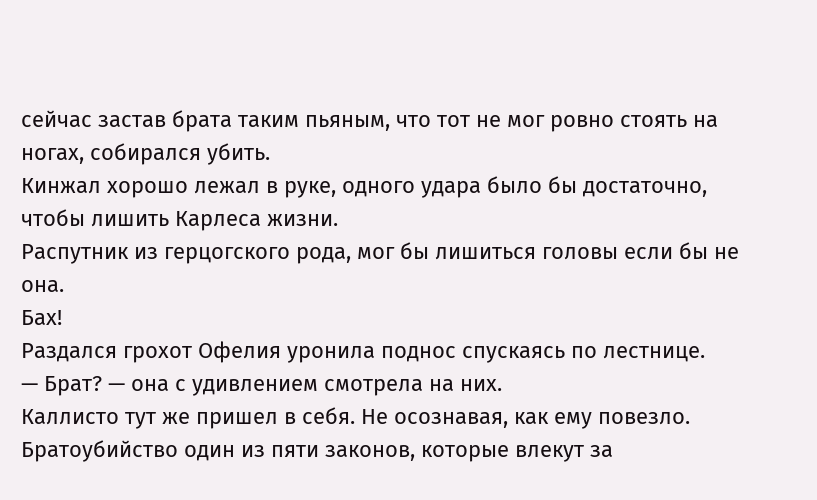сейчас застав брата таким пьяным, что тот не мог ровно стоять на ногах, собирался убить.
Кинжал хорошо лежал в руке, одного удара было бы достаточно, чтобы лишить Карлеса жизни.
Распутник из герцогского рода, мог бы лишиться головы если бы не она.
Бах!
Раздался грохот Офелия уронила поднос спускаясь по лестнице.
— Брат? — она с удивлением смотрела на них.
Каллисто тут же пришел в себя. Не осознавая, как ему повезло.
Братоубийство один из пяти законов, которые влекут за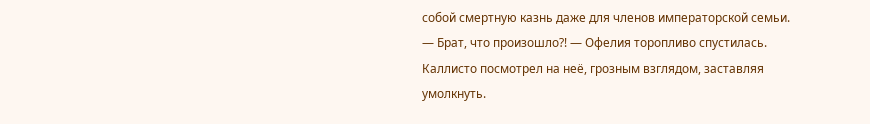собой смертную казнь даже для членов императорской семьи.
— Брат, что произошло?! — Офелия торопливо спустилась.
Каллисто посмотрел на неё, грозным взглядом, заставляя умолкнуть.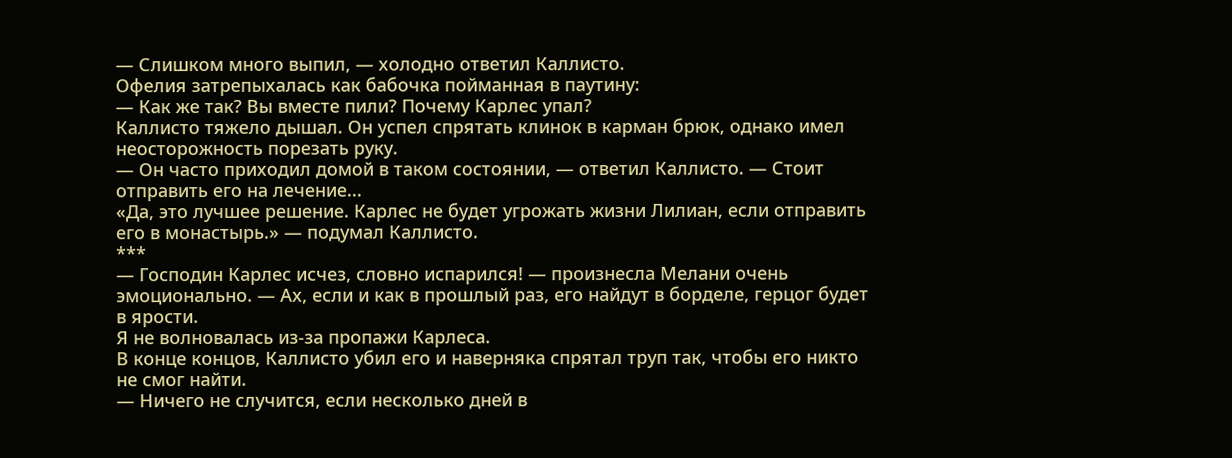— Слишком много выпил, — холодно ответил Каллисто.
Офелия затрепыхалась как бабочка пойманная в паутину:
— Как же так? Вы вместе пили? Почему Карлес упал?
Каллисто тяжело дышал. Он успел спрятать клинок в карман брюк, однако имел неосторожность порезать руку.
— Он часто приходил домой в таком состоянии, — ответил Каллисто. — Стоит отправить его на лечение...
«Да, это лучшее решение. Карлес не будет угрожать жизни Лилиан, если отправить его в монастырь.» — подумал Каллисто.
***
— Господин Карлес исчез, словно испарился! — произнесла Мелани очень эмоционально. — Ах, если и как в прошлый раз, его найдут в борделе, герцог будет в ярости.
Я не волновалась из-за пропажи Карлеса.
В конце концов, Каллисто убил его и наверняка спрятал труп так, чтобы его никто не смог найти.
— Ничего не случится, если несколько дней в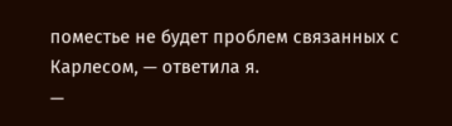поместье не будет проблем связанных с Карлесом, — ответила я.
—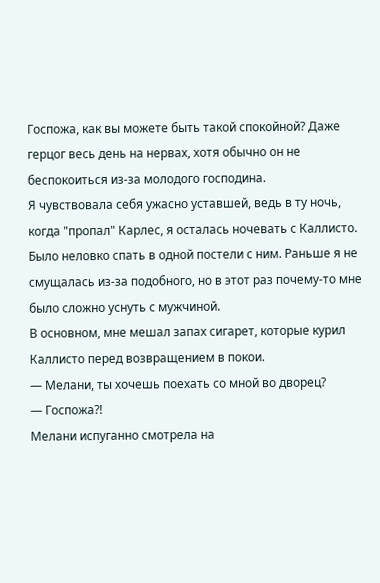Госпожа, как вы можете быть такой спокойной? Даже герцог весь день на нервах, хотя обычно он не беспокоиться из-за молодого господина.
Я чувствовала себя ужасно уставшей, ведь в ту ночь, когда "пропал" Карлес, я осталась ночевать с Каллисто.
Было неловко спать в одной постели с ним. Раньше я не смущалась из-за подобного, но в этот раз почему-то мне было сложно уснуть с мужчиной.
В основном, мне мешал запах сигарет, которые курил Каллисто перед возвращением в покои.
— Мелани, ты хочешь поехать со мной во дворец?
— Госпожа?!
Мелани испуганно смотрела на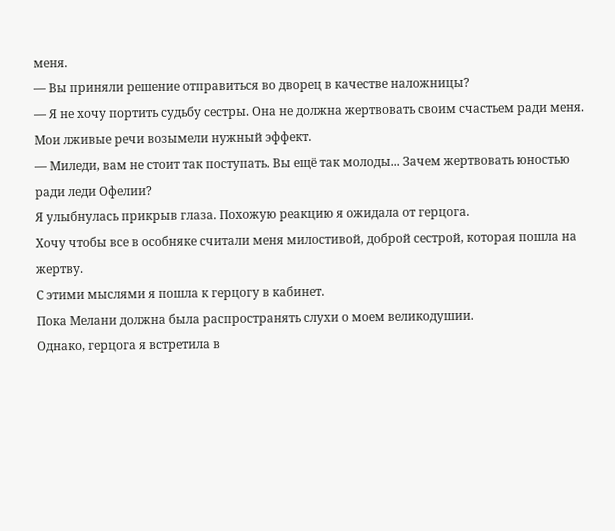меня.
— Вы приняли решение отправиться во дворец в качестве наложницы?
— Я не хочу портить судьбу сестры. Она не должна жертвовать своим счастьем ради меня.
Мои лживые речи возымели нужный эффект.
— Миледи, вам не стоит так поступать. Вы ещё так молоды... Зачем жертвовать юностью ради леди Офелии?
Я улыбнулась прикрыв глаза. Похожую реакцию я ожидала от герцога.
Хочу чтобы все в особняке считали меня милостивой, доброй сестрой, которая пошла на жертву.
С этими мыслями я пошла к герцогу в кабинет.
Пока Мелани должна была распространять слухи о моем великодушии.
Однако, герцога я встретила в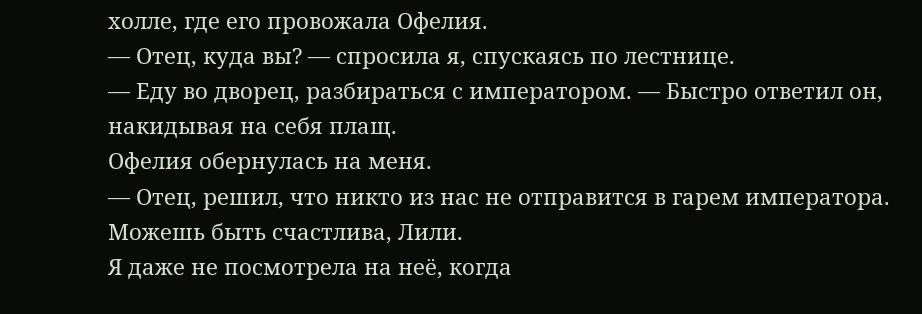холле, где его провожала Офелия.
— Отец, куда вы? — спросила я, спускаясь по лестнице.
— Еду во дворец, разбираться с императором. — Быстро ответил он, накидывая на себя плащ.
Офелия обернулась на меня.
— Отец, решил, что никто из нас не отправится в гарем императора. Можешь быть счастлива, Лили.
Я даже не посмотрела на неё, когда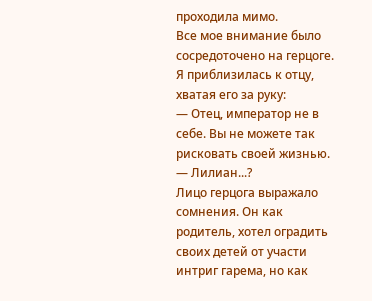проходила мимо.
Все мое внимание было сосредоточено на герцоге.
Я приблизилась к отцу, хватая его за руку:
— Отец, император не в себе. Вы не можете так рисковать своей жизнью.
— Лилиан...?
Лицо герцога выражало сомнения. Он как родитель, хотел оградить своих детей от участи интриг гарема, но как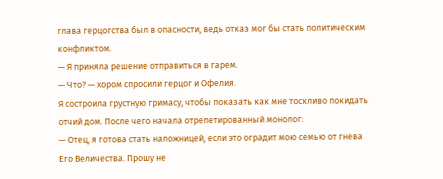глава герцогства был в опасности, ведь отказ мог бы стать политическим конфликтом.
— Я приняла решение отправиться в гарем.
— Что? — хором спросили герцог и Офелия.
Я состроила грустную гримасу, чтобы показать как мне тоскливо покидать отчий дом. После чего начала отрепетированный монолог:
— Отец, я готова стать наложницей, если это оградит мою семью от гнева Его Величества. Прошу не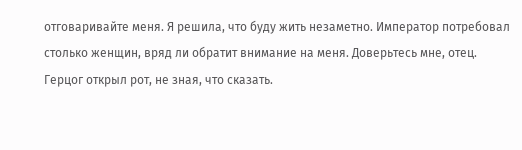отговаривайте меня. Я решила, что буду жить незаметно. Император потребовал столько женщин, вряд ли обратит внимание на меня. Доверьтесь мне, отец.
Герцог открыл рот, не зная, что сказать.